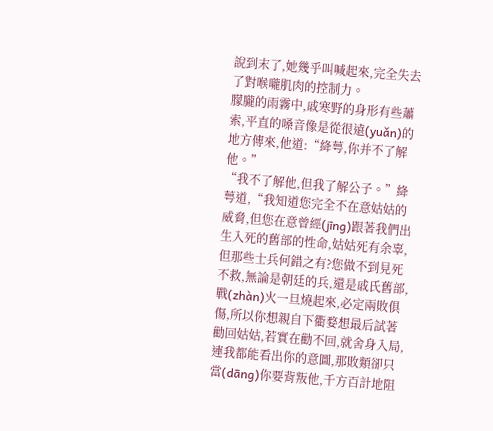說到末了,她幾乎叫喊起來,完全失去了對喉嚨肌肉的控制力。
朦朧的雨霧中,戚寒野的身形有些蕭索,平直的嗓音像是從很遠(yuǎn)的地方傳來,他道:“絳萼,你并不了解他。”
“我不了解他,但我了解公子。”絳萼道,“我知道您完全不在意姑姑的威脅,但您在意曾經(jīng)跟著我們出生入死的舊部的性命,姑姑死有余辜,但那些士兵何錯之有?您做不到見死不救,無論是朝廷的兵,還是戚氏舊部,戰(zhàn)火一旦燒起來,必定兩敗俱傷,所以你想親自下衢婺想最后試著勸回姑姑,若實在勸不回,就舍身入局,連我都能看出你的意圖,那敗類卻只當(dāng)你要背叛他,千方百計地阻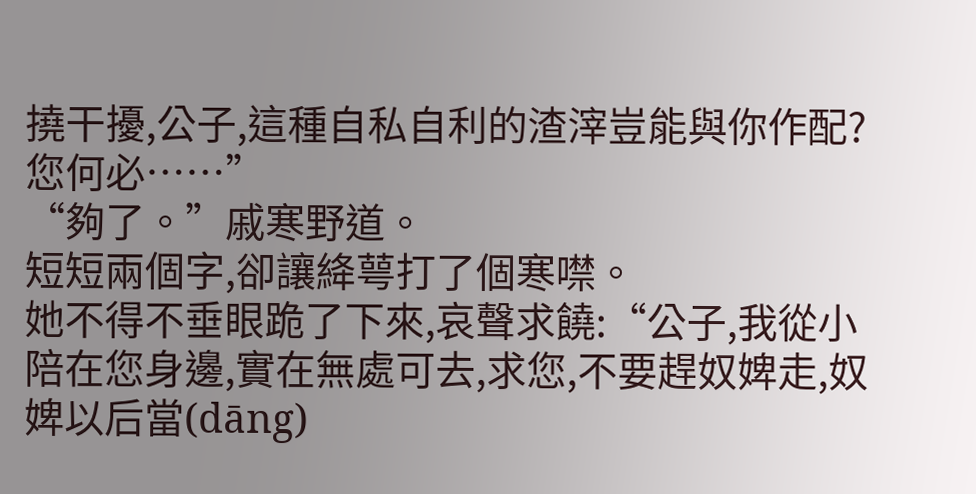撓干擾,公子,這種自私自利的渣滓豈能與你作配?您何必……”
“夠了。”戚寒野道。
短短兩個字,卻讓絳萼打了個寒噤。
她不得不垂眼跪了下來,哀聲求饒:“公子,我從小陪在您身邊,實在無處可去,求您,不要趕奴婢走,奴婢以后當(dāng)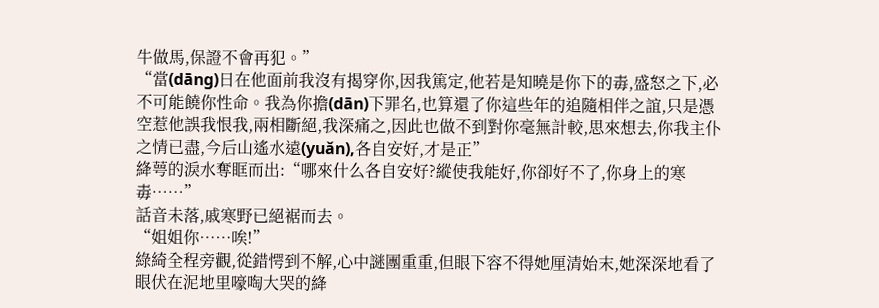牛做馬,保證不會再犯。”
“當(dāng)日在他面前我沒有揭穿你,因我篤定,他若是知曉是你下的毒,盛怒之下,必不可能饒你性命。我為你擔(dān)下罪名,也算還了你這些年的追隨相伴之誼,只是憑空惹他誤我恨我,兩相斷絕,我深痛之,因此也做不到對你毫無計較,思來想去,你我主仆之情已盡,今后山遙水遠(yuǎn),各自安好,才是正”
絳萼的淚水奪眶而出:“哪來什么各自安好?縱使我能好,你卻好不了,你身上的寒毒……”
話音未落,戚寒野已絕裾而去。
“姐姐你……唉!”
綠綺全程旁觀,從錯愕到不解,心中謎團重重,但眼下容不得她厘清始末,她深深地看了眼伏在泥地里嚎啕大哭的絳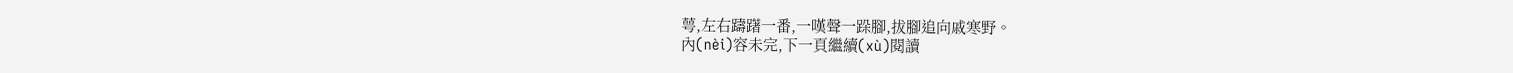萼,左右躊躇一番,一嘆聲一跺腳,拔腳追向戚寒野。
內(nèi)容未完,下一頁繼續(xù)閱讀